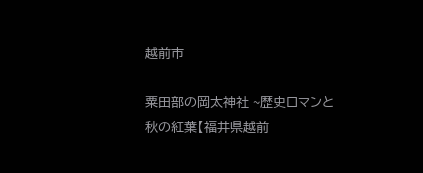越前市

粟田部の岡太神社 ~歴史ロマンと秋の紅葉【福井県越前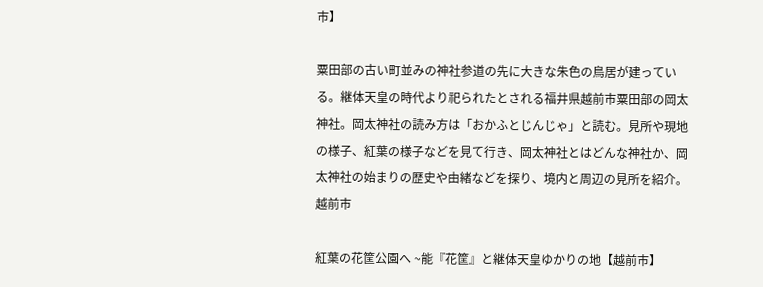市】

粟田部の古い町並みの神社参道の先に大きな朱色の鳥居が建っている。継体天皇の時代より祀られたとされる福井県越前市粟田部の岡太神社。岡太神社の読み方は「おかふとじんじゃ」と読む。見所や現地の様子、紅葉の様子などを見て行き、岡太神社とはどんな神社か、岡太神社の始まりの歴史や由緒などを探り、境内と周辺の見所を紹介。
越前市

紅葉の花筐公園へ ~能『花筐』と継体天皇ゆかりの地【越前市】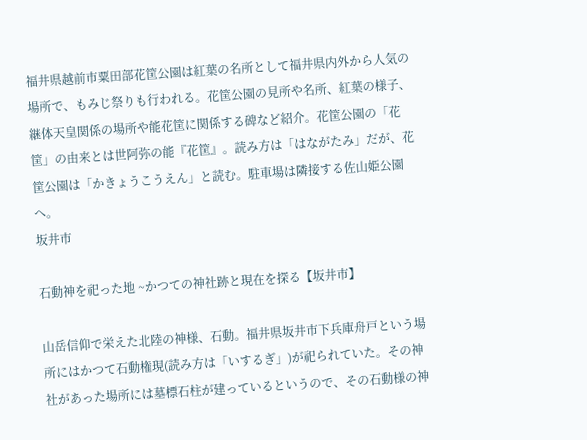福井県越前市粟田部花筐公園は紅葉の名所として福井県内外から人気の場所で、もみじ祭りも行われる。花筐公園の見所や名所、紅葉の様子、継体天皇関係の場所や能花筐に関係する碑など紹介。花筐公園の「花筐」の由来とは世阿弥の能『花筐』。読み方は「はながたみ」だが、花筐公園は「かきょうこうえん」と読む。駐車場は隣接する佐山姫公園へ。
坂井市

石動神を祀った地 ~かつての神社跡と現在を探る【坂井市】

山岳信仰で栄えた北陸の神様、石動。福井県坂井市下兵庫舟戸という場所にはかつて石動権現(読み方は「いするぎ」)が祀られていた。その神社があった場所には墓標石柱が建っているというので、その石動様の神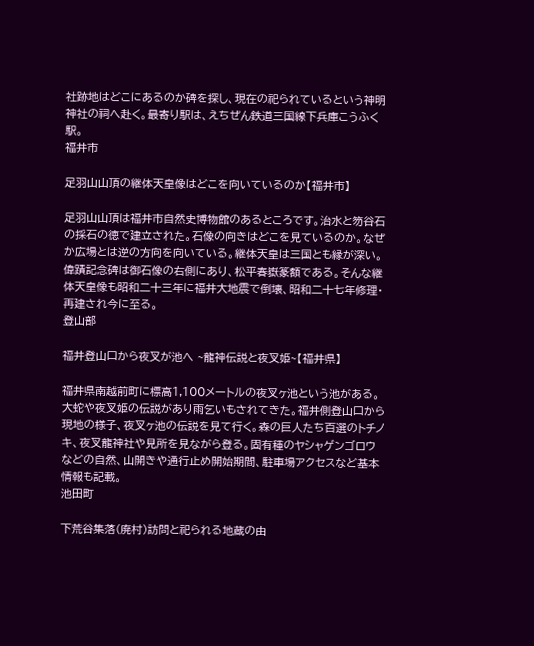社跡地はどこにあるのか碑を探し、現在の祀られているという神明神社の祠へ赴く。最寄り駅は、えちぜん鉄道三国線下兵庫こうふく駅。
福井市

足羽山山頂の継体天皇像はどこを向いているのか【福井市】

足羽山山頂は福井市自然史博物館のあるところです。治水と笏谷石の採石の徳で建立された。石像の向きはどこを見ているのか。なぜか広場とは逆の方向を向いている。継体天皇は三国とも縁が深い。偉蹟記念碑は御石像の右側にあり、松平春嶽篆額である。そんな継体天皇像も昭和二十三年に福井大地震で倒壊、昭和二十七年修理・再建され今に至る。
登山部

福井登山口から夜叉が池へ ~龍神伝説と夜叉姫~【福井県】

福井県南越前町に標高1,100メートルの夜叉ヶ池という池がある。大蛇や夜叉姫の伝説があり雨乞いもされてきた。福井側登山口から現地の様子、夜叉ヶ池の伝説を見て行く。森の巨人たち百選のトチノキ、夜叉龍神社や見所を見ながら登る。固有種のヤシャゲンゴロウなどの自然、山開きや通行止め開始期間、駐車場アクセスなど基本情報も記載。
池田町

下荒谷集落(廃村)訪問と祀られる地蔵の由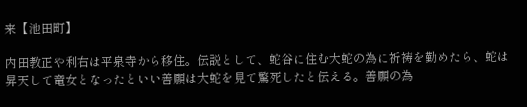来【池田町】

内田教正や利右は平泉寺から移住。伝説として、蛇谷に住む大蛇の為に祈祷を勤めたら、蛇は昇天して竜女となったといい善願は大蛇を見て驚死したと伝える。善願の為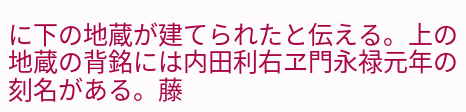に下の地蔵が建てられたと伝える。上の地蔵の背銘には内田利右ヱ門永禄元年の刻名がある。藤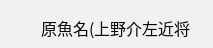原魚名(上野介左近将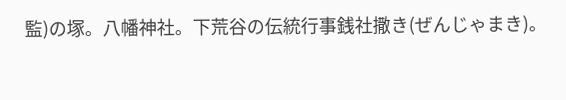監)の塚。八幡神社。下荒谷の伝統行事銭社撒き(ぜんじゃまき)。